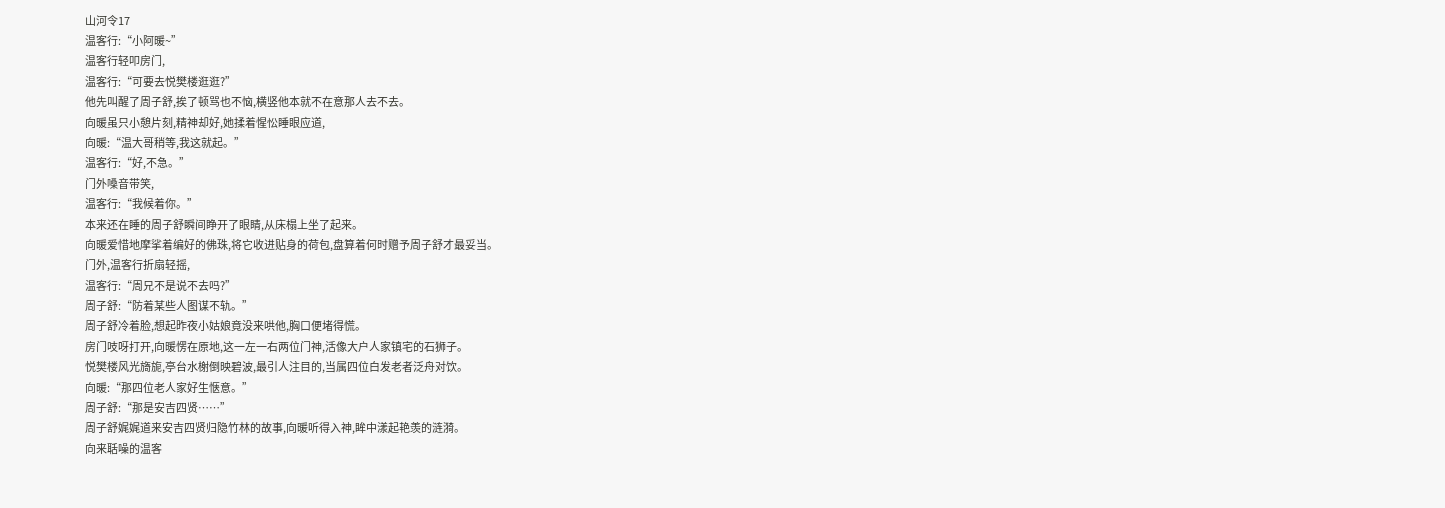山河令17
温客行:“小阿暖~”
温客行轻叩房门,
温客行:“可要去悦樊楼逛逛?”
他先叫醒了周子舒,挨了顿骂也不恼,横竖他本就不在意那人去不去。
向暖虽只小憩片刻,精神却好,她揉着惺忪睡眼应道,
向暖:“温大哥稍等,我这就起。”
温客行:“好,不急。”
门外嗓音带笑,
温客行:“我候着你。”
本来还在睡的周子舒瞬间睁开了眼睛,从床榻上坐了起来。
向暖爱惜地摩挲着编好的佛珠,将它收进贴身的荷包,盘算着何时赠予周子舒才最妥当。
门外,温客行折扇轻摇,
温客行:“周兄不是说不去吗?”
周子舒:“防着某些人图谋不轨。”
周子舒冷着脸,想起昨夜小姑娘竟没来哄他,胸口便堵得慌。
房门吱呀打开,向暖愣在原地,这一左一右两位门神,活像大户人家镇宅的石狮子。
悦樊楼风光旖旎,亭台水榭倒映碧波,最引人注目的,当属四位白发老者泛舟对饮。
向暖:“那四位老人家好生惬意。”
周子舒:“那是安吉四贤……”
周子舒娓娓道来安吉四贤归隐竹林的故事,向暖听得入神,眸中漾起艳羡的涟漪。
向来聒噪的温客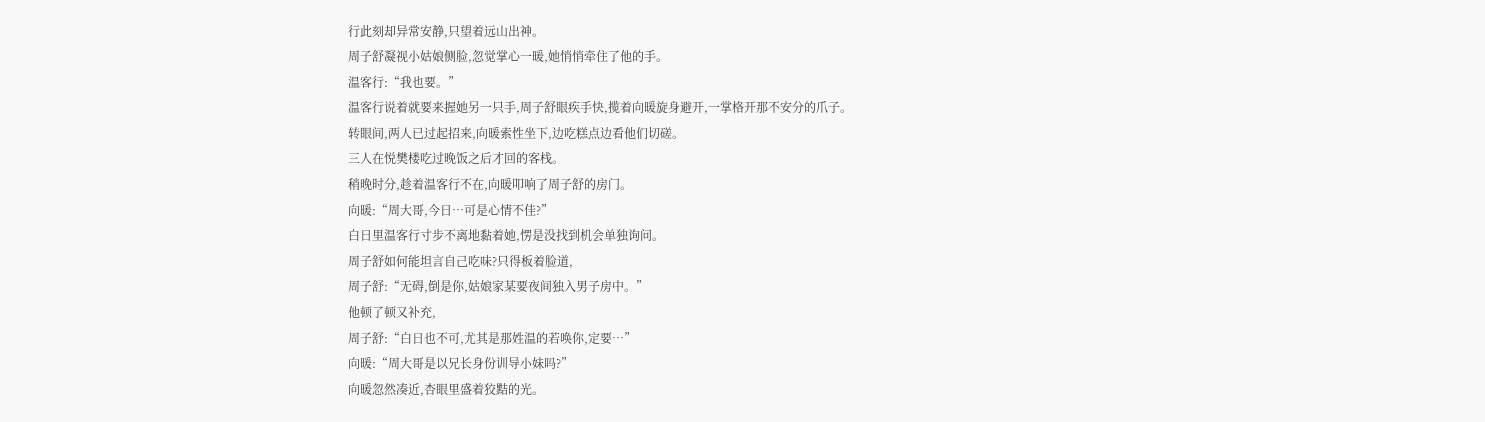行此刻却异常安静,只望着远山出神。
周子舒凝视小姑娘侧脸,忽觉掌心一暖,她悄悄牵住了他的手。
温客行:“我也要。”
温客行说着就要来握她另一只手,周子舒眼疾手快,揽着向暖旋身避开,一掌格开那不安分的爪子。
转眼间,两人已过起招来,向暖索性坐下,边吃糕点边看他们切磋。
三人在悦樊楼吃过晚饭之后才回的客栈。
稍晚时分,趁着温客行不在,向暖叩响了周子舒的房门。
向暖:“周大哥,今日…可是心情不佳?”
白日里温客行寸步不离地黏着她,愣是没找到机会单独询问。
周子舒如何能坦言自己吃味?只得板着脸道,
周子舒:“无碍,倒是你,姑娘家某要夜间独入男子房中。”
他顿了顿又补充,
周子舒:“白日也不可,尤其是那姓温的若唤你,定要…”
向暖:“周大哥是以兄长身份训导小妹吗?”
向暖忽然凑近,杏眼里盛着狡黠的光。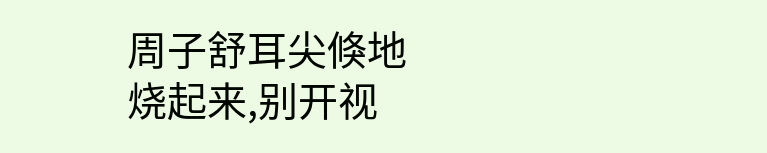周子舒耳尖倏地烧起来,别开视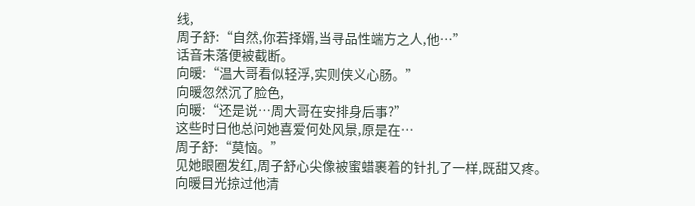线,
周子舒:“自然,你若择婿,当寻品性端方之人,他…”
话音未落便被截断。
向暖:“温大哥看似轻浮,实则侠义心肠。”
向暖忽然沉了脸色,
向暖:“还是说…周大哥在安排身后事?”
这些时日他总问她喜爱何处风景,原是在…
周子舒:“莫恼。”
见她眼圈发红,周子舒心尖像被蜜蜡裹着的针扎了一样,既甜又疼。
向暖目光掠过他清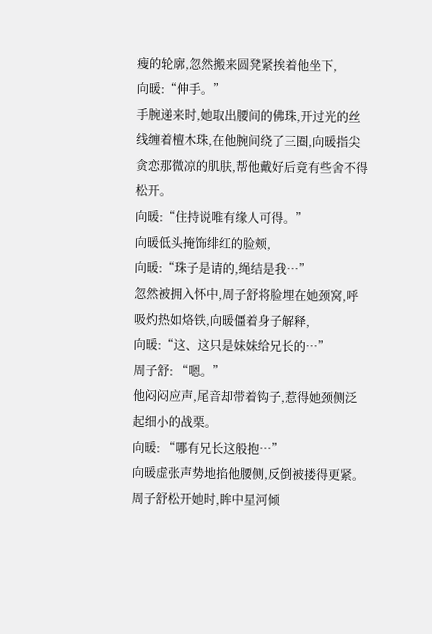瘦的轮廓,忽然搬来圆凳紧挨着他坐下,
向暖:“伸手。”
手腕递来时,她取出腰间的佛珠,开过光的丝线缠着檀木珠,在他腕间绕了三圈,向暖指尖贪恋那微凉的肌肤,帮他戴好后竟有些舍不得松开。
向暖:“住持说唯有缘人可得。”
向暖低头掩饰绯红的脸颊,
向暖:“珠子是请的,绳结是我…”
忽然被拥入怀中,周子舒将脸埋在她颈窝,呼吸灼热如烙铁,向暖僵着身子解释,
向暖:“这、这只是妹妹给兄长的…”
周子舒: “嗯。”
他闷闷应声,尾音却带着钩子,惹得她颈侧泛起细小的战栗。
向暖: “哪有兄长这般抱…”
向暖虚张声势地掐他腰侧,反倒被搂得更紧。
周子舒松开她时,眸中星河倾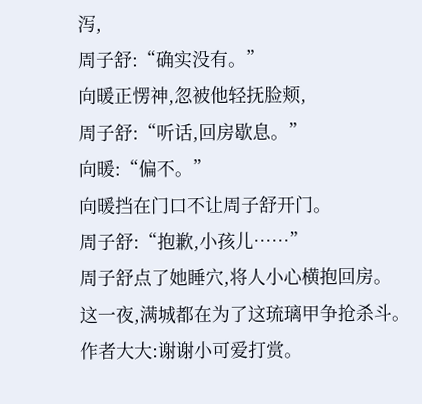泻,
周子舒:“确实没有。”
向暖正愣神,忽被他轻抚脸颊,
周子舒:“听话,回房歇息。”
向暖:“偏不。”
向暖挡在门口不让周子舒开门。
周子舒:“抱歉,小孩儿……”
周子舒点了她睡穴,将人小心横抱回房。
这一夜,满城都在为了这琉璃甲争抢杀斗。
作者大大:谢谢小可爱打赏。